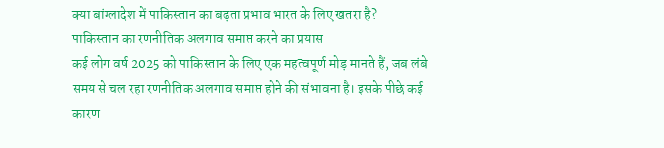क्या बांग्लादेश में पाकिस्तान का बढ़ता प्रभाव भारत के लिए खतरा है?
पाकिस्तान का रणनीतिक अलगाव समाप्त करने का प्रयास
कई लोग वर्ष 2025 को पाकिस्तान के लिए एक महत्वपूर्ण मोड़ मानते हैं, जब लंबे समय से चल रहा रणनीतिक अलगाव समाप्त होने की संभावना है। इसके पीछे कई कारण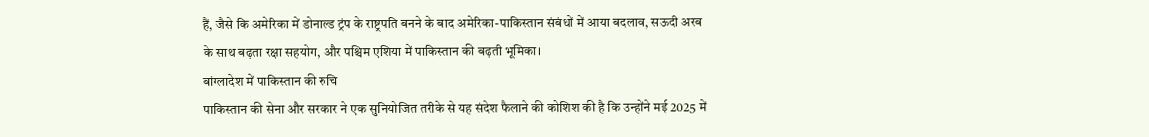हैं, जैसे कि अमेरिका में डोनाल्ड ट्रंप के राष्ट्रपति बनने के बाद अमेरिका-पाकिस्तान संबंधों में आया बदलाव, सऊदी अरब के साथ बढ़ता रक्षा सहयोग, और पश्चिम एशिया में पाकिस्तान की बढ़ती भूमिका।
बांग्लादेश में पाकिस्तान की रुचि
पाकिस्तान की सेना और सरकार ने एक सुनियोजित तरीके से यह संदेश फैलाने की कोशिश की है कि उन्होंने मई 2025 में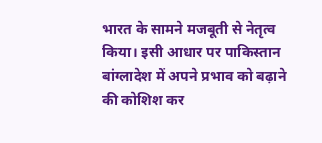भारत के सामने मजबूती से नेतृत्व किया। इसी आधार पर पाकिस्तान बांग्लादेश में अपने प्रभाव को बढ़ाने की कोशिश कर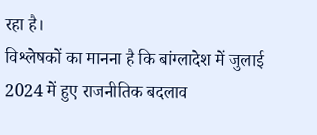रहा है।
विश्लेषकों का मानना है कि बांग्लादेश में जुलाई 2024 में हुए राजनीतिक बदलाव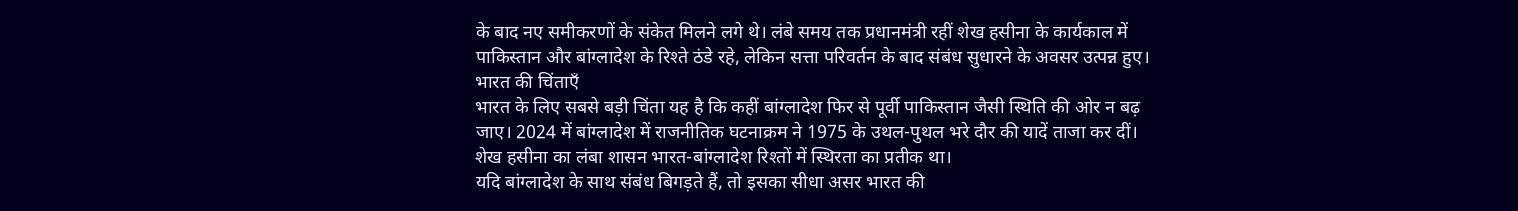के बाद नए समीकरणों के संकेत मिलने लगे थे। लंबे समय तक प्रधानमंत्री रहीं शेख हसीना के कार्यकाल में पाकिस्तान और बांग्लादेश के रिश्ते ठंडे रहे, लेकिन सत्ता परिवर्तन के बाद संबंध सुधारने के अवसर उत्पन्न हुए।
भारत की चिंताएँ
भारत के लिए सबसे बड़ी चिंता यह है कि कहीं बांग्लादेश फिर से पूर्वी पाकिस्तान जैसी स्थिति की ओर न बढ़ जाए। 2024 में बांग्लादेश में राजनीतिक घटनाक्रम ने 1975 के उथल-पुथल भरे दौर की यादें ताजा कर दीं। शेख हसीना का लंबा शासन भारत-बांग्लादेश रिश्तों में स्थिरता का प्रतीक था।
यदि बांग्लादेश के साथ संबंध बिगड़ते हैं, तो इसका सीधा असर भारत की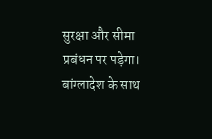सुरक्षा और सीमा प्रबंधन पर पड़ेगा। बांग्लादेश के साथ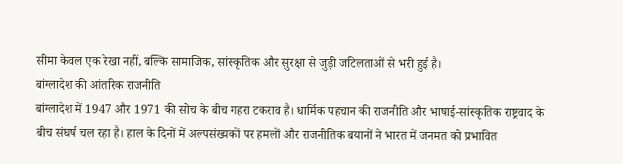सीमा केवल एक रेखा नहीं, बल्कि सामाजिक, सांस्कृतिक और सुरक्षा से जुड़ी जटिलताओं से भरी हुई है।
बांग्लादेश की आंतरिक राजनीति
बांग्लादेश में 1947 और 1971 की सोच के बीच गहरा टकराव है। धार्मिक पहचान की राजनीति और भाषाई-सांस्कृतिक राष्ट्रवाद के बीच संघर्ष चल रहा है। हाल के दिनों में अल्पसंख्यकों पर हमलों और राजनीतिक बयानों ने भारत में जनमत को प्रभावित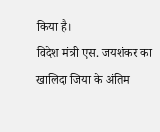किया है।
विदेश मंत्री एस. जयशंकर का खालिदा जिया के अंतिम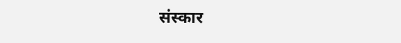संस्कार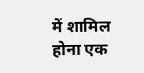में शामिल होना एक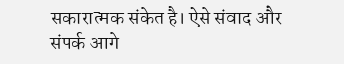सकारात्मक संकेत है। ऐसे संवाद और संपर्क आगे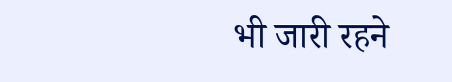भी जारी रहने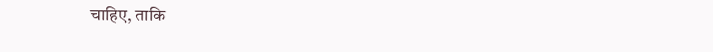चाहिए, ताकि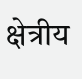क्षेत्रीय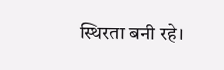स्थिरता बनी रहे।